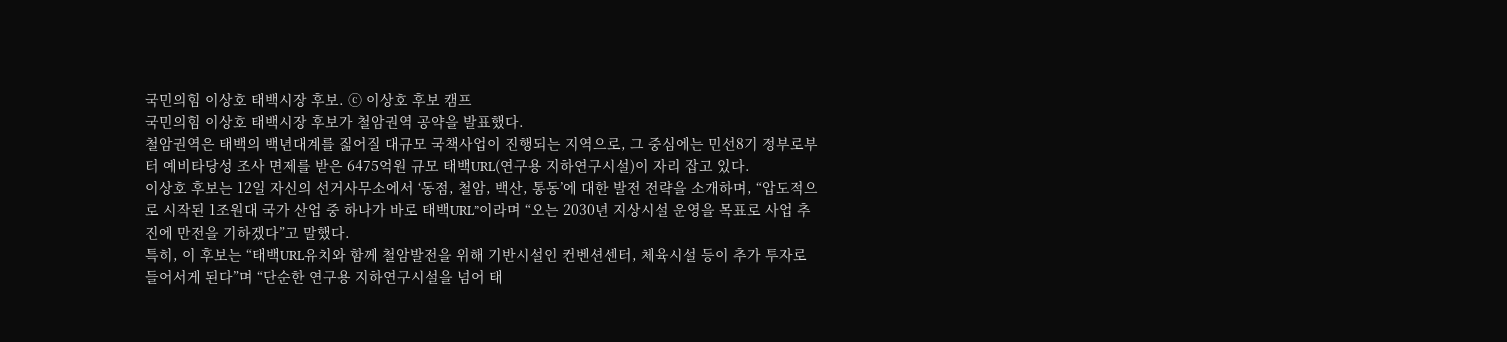국민의힘 이상호 태백시장 후보. ⓒ 이상호 후보 캠프
국민의힘 이상호 태백시장 후보가 철암권역 공약을 발표했다.
철암권역은 태백의 백년대계를 짊어질 대규모 국책사업이 진행되는 지역으로, 그 중심에는 민선8기 정부로부터 예비타당성 조사 면제를 받은 6475억원 규모 태백URL(연구용 지하연구시설)이 자리 잡고 있다.
이상호 후보는 12일 자신의 선거사무소에서 ‘동점, 철암, 백산, 통동’에 대한 발전 전략을 소개하며, “압도적으로 시작된 1조원대 국가 산업 중 하나가 바로 태백URL”이라며 “오는 2030년 지상시설 운영을 목표로 사업 추진에 만전을 기하겠다”고 말했다.
특히, 이 후보는 “태백URL유치와 함께 철암발전을 위해 기반시설인 컨벤션센터, 체육시설 등이 추가 투자로 들어서게 된다”며 “단순한 연구용 지하연구시설을 넘어 태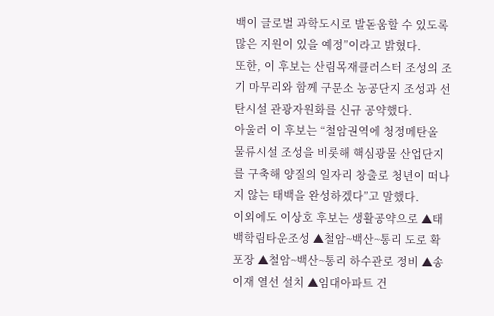백이 글로벌 과학도시로 발돋움할 수 있도록 많은 지원이 있을 예정”이라고 밝혔다.
또한, 이 후보는 산림목재클러스터 조성의 조기 마무리와 함께 구문소 농공단지 조성과 선탄시설 관광자원화를 신규 공약했다.
아울러 이 후보는 “철암권역에 청정메탄올 물류시설 조성을 비롯해 핵심광물 산업단지를 구축해 양질의 일자리 창출로 청년이 떠나지 않는 태백을 완성하겠다”고 말했다.
이외에도 이상호 후보는 생활공약으로 ▲태백학림타운조성 ▲철암~백산~통리 도로 확포장 ▲철암~백산~통리 하수관로 정비 ▲송이재 열선 설치 ▲임대아파트 건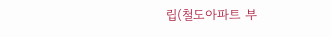립(철도아파트 부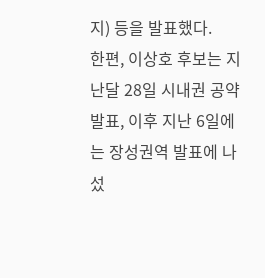지) 등을 발표했다.
한편, 이상호 후보는 지난달 28일 시내권 공약 발표, 이후 지난 6일에는 장성권역 발표에 나섰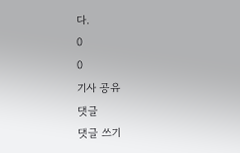다.
0
0
기사 공유
댓글
댓글 쓰기